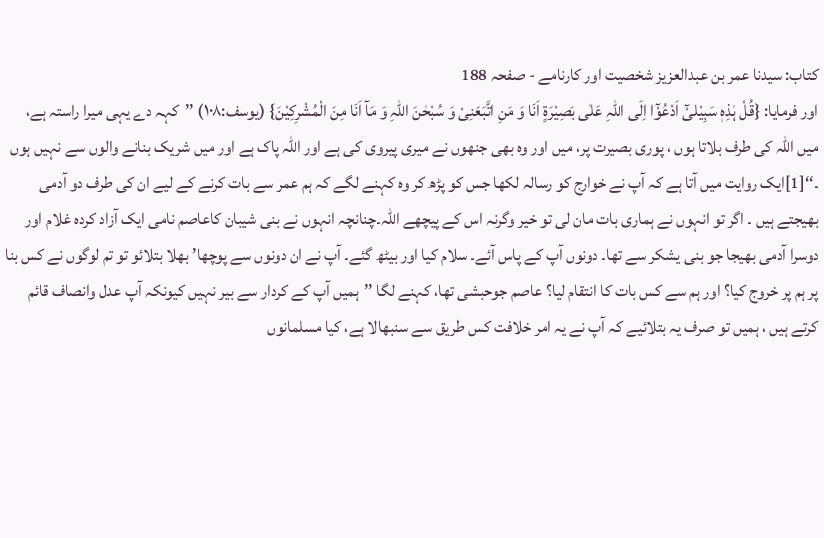کتاب: سیدنا عمر بن عبدالعزیز شخصیت اور کارنامے - صفحہ 188
اور فرمایا: {قُلْ ہٰذِہٖ سَبِیْلیْٓ اَدْعُوْٓا اِلَی اللّٰہِ عَلٰی بَصِیْرَۃٍ اَنَا وَ مَنِ اتَّبَعَنِیْ وَ سُبْحٰنَ اللّٰہِ وَ مَآ اَنَا مِنَ الْمُشْرِکِیْنَ} (یوسف:۱۰۸) ’’کہہ دے یہی میرا راستہ ہے، میں اللہ کی طرف بلاتا ہوں ، پوری بصیرت پر، میں اور وہ بھی جنھوں نے میری پیروی کی ہے اور اللہ پاک ہے اور میں شریک بنانے والوں سے نہیں ہوں ۔‘‘[1]ایک روایت میں آتا ہے کہ آپ نے خوارج کو رسالہ لکھا جس کو پڑھ کر وہ کہنے لگے کہ ہم عمر سے بات کرنے کے لیے ان کی طرف دو آدمی بھیجتے ہیں ۔ اگر تو انہوں نے ہماری بات مان لی تو خیر وگرنہ اس کے پیچھے اللہ۔چنانچہ انہوں نے بنی شیبان کاعاصم نامی ایک آزاد کردہ غلام اور دوسرا آدمی بھیجا جو بنی یشکر سے تھا۔ دونوں آپ کے پاس آئے۔ سلام کیا اور بیٹھ گئے۔ آپ نے ان دونوں سے پوچھا’ بھلا بتلائو تو تم لوگوں نے کس بنا پر ہم پر خروج کیا؟ اور ہم سے کس بات کا انتقام لیا؟ عاصم جوحبشی تھا، کہنے لگا ’’ہمیں آپ کے کردار سے بیر نہیں کیونکہ آپ عدل وانصاف قائم کرتے ہیں ، ہمیں تو صرف یہ بتلائیے کہ آپ نے یہ امر خلافت کس طریق سے سنبھالا ہے، کیا مسلمانوں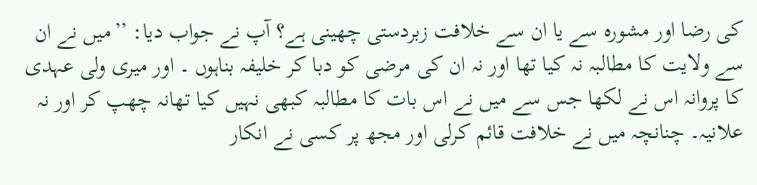کی رضا اور مشورہ سے یا ان سے خلافت زبردستی چھینی ہے؟ آپ نے جواب دیا: ’’میں نے ان سے ولایت کا مطالبہ نہ کیا تھا اور نہ ان کی مرضی کو دبا کر خلیفہ بناہوں ۔ اور میری ولی عہدی کا پروانہ اس نے لکھا جس سے میں نے اس بات کا مطالبہ کبھی نہیں کیا تھانہ چھپ کر اور نہ علانیہ۔ چنانچہ میں نے خلافت قائم کرلی اور مجھ پر کسی نے انکار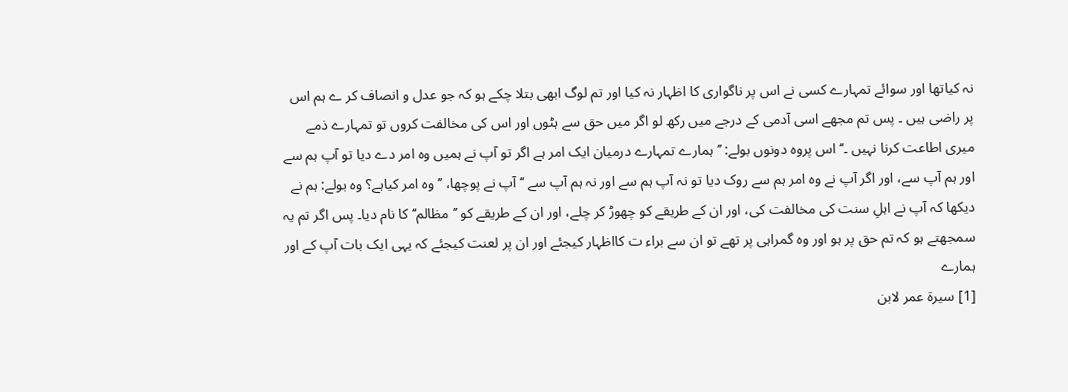نہ کیاتھا اور سوائے تمہارے کسی نے اس پر ناگواری کا اظہار نہ کیا اور تم لوگ ابھی بتلا چکے ہو کہ جو عدل و انصاف کر ے ہم اس پر راضی ہیں ۔ پس تم مجھے اسی آدمی کے درجے میں رکھ لو اگر میں حق سے ہٹوں اور اس کی مخالفت کروں تو تمہارے ذمے میری اطاعت کرنا نہیں ۔‘‘ اس پروہ دونوں بولے: ’’ہمارے تمہارے درمیان ایک امر ہے اگر تو آپ نے ہمیں وہ امر دے دیا تو آپ ہم سے اور ہم آپ سے، اور اگر آپ نے وہ امر ہم سے روک دیا تو نہ آپ ہم سے اور نہ ہم آپ سے ‘‘ آپ نے پوچھا، ’’وہ امر کیاہے؟ وہ بولے: ہم نے دیکھا کہ آپ نے اہلِ سنت کی مخالفت کی، اور ان کے طریقے کو چھوڑ کر چلے، اور ان کے طریقے کو ’’مظالم‘‘ کا نام دیا۔ پس اگر تم یہ سمجھتے ہو کہ تم حق پر ہو اور وہ گمراہی پر تھے تو ان سے براء ت کااظہار کیجئے اور ان پر لعنت کیجئے کہ یہی ایک بات آپ کے اور ہمارے
[1] سیرۃ عمر لابن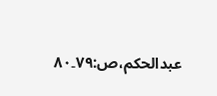عبدالحکم،ص:۷۹۔۸۰